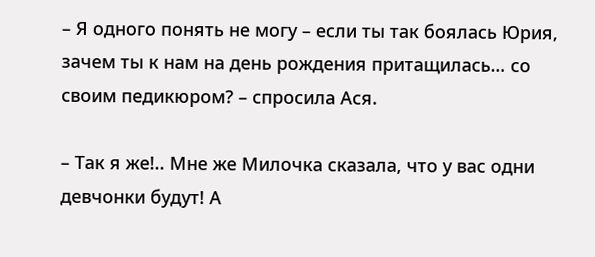– Я одного понять не могу – если ты так боялась Юрия, зачем ты к нам на день рождения притащилась… со своим педикюром? – спросила Ася.

– Так я же!.. Мне же Милочка сказала, что у вас одни девчонки будут! А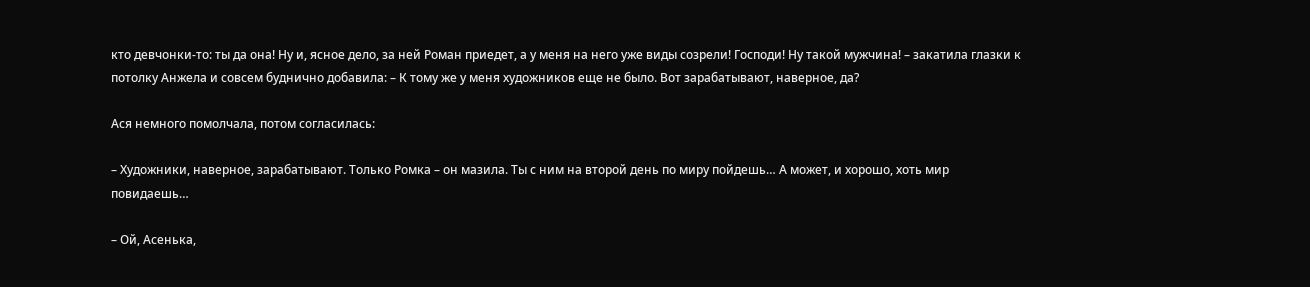кто девчонки-то: ты да она! Ну и, ясное дело, за ней Роман приедет, а у меня на него уже виды созрели! Господи! Ну такой мужчина! – закатила глазки к потолку Анжела и совсем буднично добавила: – К тому же у меня художников еще не было. Вот зарабатывают, наверное, да?

Ася немного помолчала, потом согласилась:

– Художники, наверное, зарабатывают. Только Ромка – он мазила. Ты с ним на второй день по миру пойдешь… А может, и хорошо, хоть мир повидаешь…

– Ой, Асенька,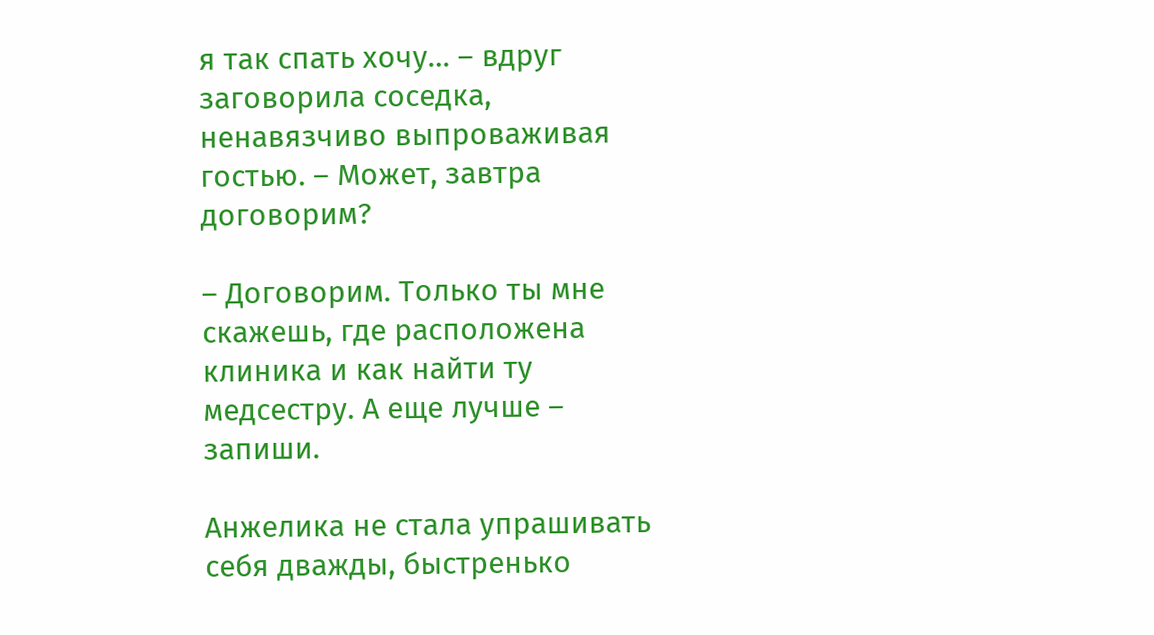я так спать хочу… – вдруг заговорила соседка, ненавязчиво выпроваживая гостью. – Может, завтра договорим?

– Договорим. Только ты мне скажешь, где расположена клиника и как найти ту медсестру. А еще лучше – запиши.

Анжелика не стала упрашивать себя дважды, быстренько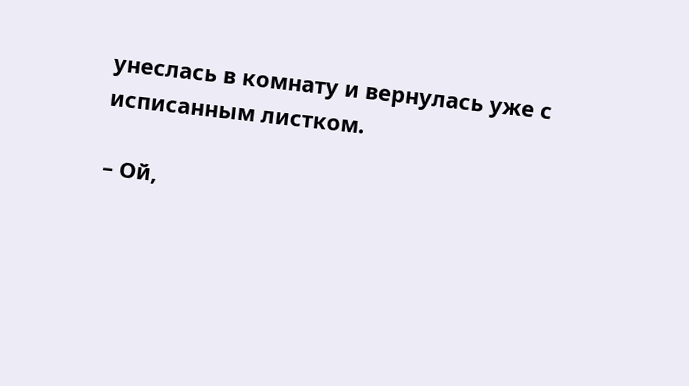унеслась в комнату и вернулась уже с исписанным листком.

– Ой,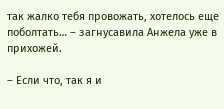так жалко тебя провожать, хотелось еще поболтать… – загнусавила Анжела уже в прихожей.

– Если что, так я и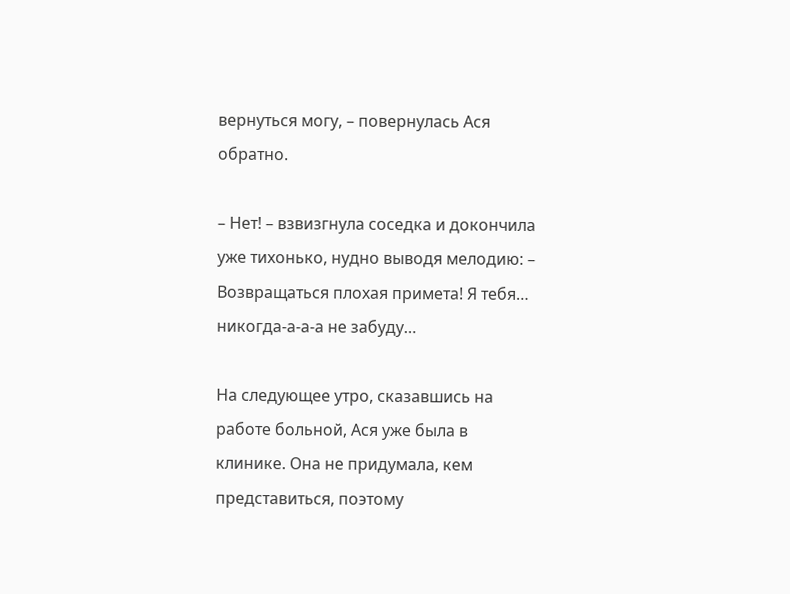вернуться могу, – повернулась Ася обратно.

– Нет! – взвизгнула соседка и докончила уже тихонько, нудно выводя мелодию: – Возвращаться плохая примета! Я тебя… никогда-а-а-а не забуду…

На следующее утро, сказавшись на работе больной, Ася уже была в клинике. Она не придумала, кем представиться, поэтому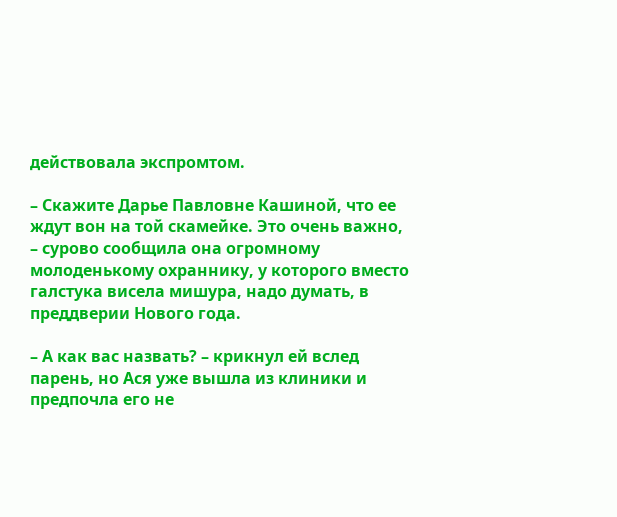действовала экспромтом.

– Скажите Дарье Павловне Кашиной, что ее ждут вон на той скамейке. Это очень важно, – сурово сообщила она огромному молоденькому охраннику, у которого вместо галстука висела мишура, надо думать, в преддверии Нового года.

– А как вас назвать? – крикнул ей вслед парень, но Ася уже вышла из клиники и предпочла его не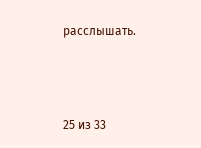расслышать.



25 из 33